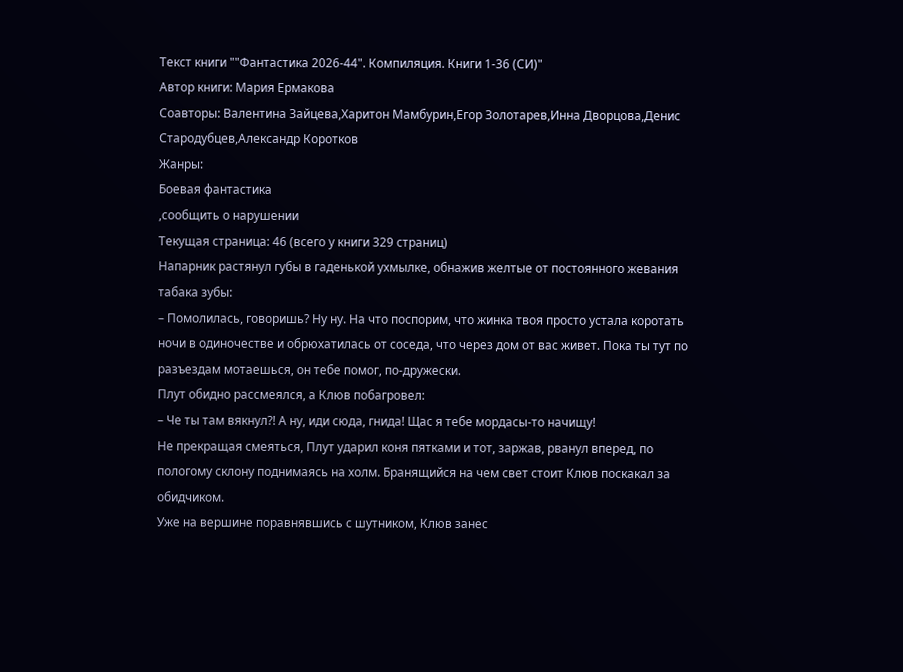Текст книги ""Фантастика 2026-44". Компиляция. Книги 1-36 (СИ)"
Автор книги: Мария Ермакова
Соавторы: Валентина Зайцева,Харитон Мамбурин,Егор Золотарев,Инна Дворцова,Денис Стародубцев,Александр Коротков
Жанры:
Боевая фантастика
,сообщить о нарушении
Текущая страница: 46 (всего у книги 329 страниц)
Напарник растянул губы в гаденькой ухмылке, обнажив желтые от постоянного жевания табака зубы:
– Помолилась, говоришь? Ну ну. На что поспорим, что жинка твоя просто устала коротать ночи в одиночестве и обрюхатилась от соседа, что через дом от вас живет. Пока ты тут по разъездам мотаешься, он тебе помог, по-дружески.
Плут обидно рассмеялся, а Клюв побагровел:
– Че ты там вякнул?! А ну, иди сюда, гнида! Щас я тебе мордасы-то начищу!
Не прекращая смеяться, Плут ударил коня пятками и тот, заржав, рванул вперед, по пологому склону поднимаясь на холм. Бранящийся на чем свет стоит Клюв поскакал за обидчиком.
Уже на вершине поравнявшись с шутником, Клюв занес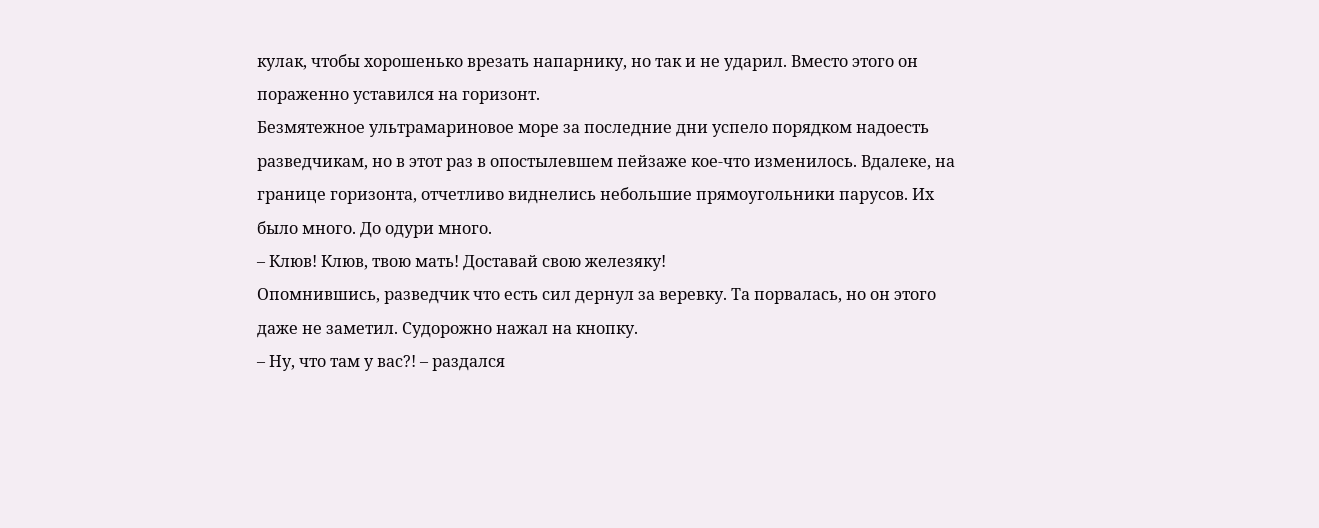кулак, чтобы хорошенько врезать напарнику, но так и не ударил. Вместо этого он пораженно уставился на горизонт.
Безмятежное ультрамариновое море за последние дни успело порядком надоесть разведчикам, но в этот раз в опостылевшем пейзаже кое-что изменилось. Вдалеке, на границе горизонта, отчетливо виднелись небольшие прямоугольники парусов. Их было много. До одури много.
– Клюв! Клюв, твою мать! Доставай свою железяку!
Опомнившись, разведчик что есть сил дернул за веревку. Та порвалась, но он этого даже не заметил. Судорожно нажал на кнопку.
– Ну, что там у вас?! – раздался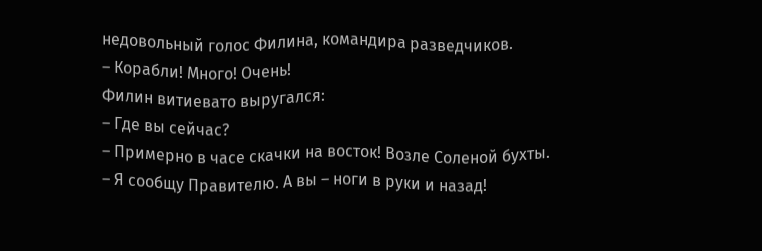недовольный голос Филина, командира разведчиков.
– Корабли! Много! Очень!
Филин витиевато выругался:
– Где вы сейчас?
– Примерно в часе скачки на восток! Возле Соленой бухты.
– Я сообщу Правителю. А вы – ноги в руки и назад!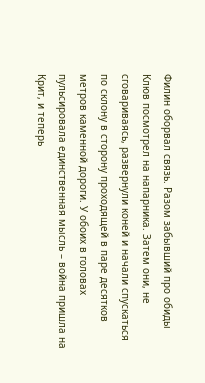Филин оборвал связь. Разом забывший про обиды Клюв посмотрел на напарника. Затем они, не сговариваясь, развернули коней и начали спускаться по склону в сторону проходящей в паре десятков метров каменной дороги. У обоих в головах пульсировала единственная мысль – война пришла на Крит, и теперь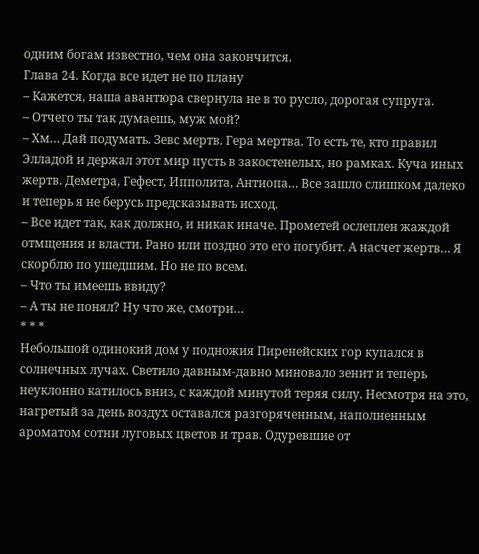одним богам известно, чем она закончится.
Глава 24. Когда все идет не по плану
– Кажется, наша авантюра свернула не в то русло, дорогая супруга.
– Отчего ты так думаешь, муж мой?
– Хм… Дай подумать. Зевс мертв. Гера мертва. То есть те, кто правил Элладой и держал этот мир пусть в закостенелых, но рамках. Куча иных жертв. Деметра, Гефест, Ипполита, Антиопа… Все зашло слишком далеко и теперь я не берусь предсказывать исход.
– Все идет так, как должно, и никак иначе. Прометей ослеплен жаждой отмщения и власти. Рано или поздно это его погубит. А насчет жертв… Я скорблю по ушедшим. Но не по всем.
– Что ты имеешь ввиду?
– А ты не понял? Ну что же, смотри…
* * *
Небольшой одинокий дом у подножия Пиренейских гор купался в солнечных лучах. Светило давным-давно миновало зенит и теперь неуклонно катилось вниз, с каждой минутой теряя силу. Несмотря на это, нагретый за день воздух оставался разгоряченным, наполненным ароматом сотни луговых цветов и трав. Одуревшие от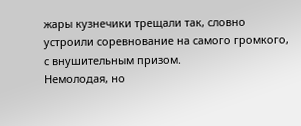жары кузнечики трещали так, словно устроили соревнование на самого громкого, с внушительным призом.
Немолодая, но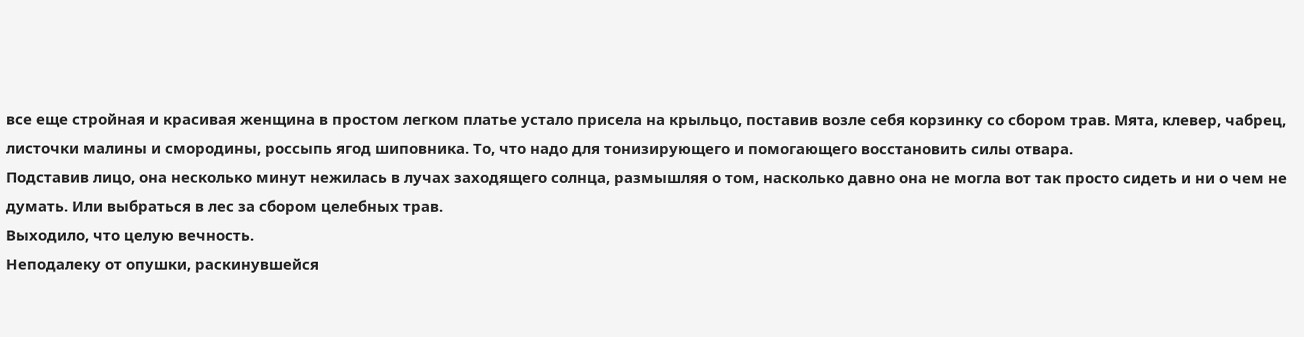все еще стройная и красивая женщина в простом легком платье устало присела на крыльцо, поставив возле себя корзинку со сбором трав. Мята, клевер, чабрец, листочки малины и смородины, россыпь ягод шиповника. То, что надо для тонизирующего и помогающего восстановить силы отвара.
Подставив лицо, она несколько минут нежилась в лучах заходящего солнца, размышляя о том, насколько давно она не могла вот так просто сидеть и ни о чем не думать. Или выбраться в лес за сбором целебных трав.
Выходило, что целую вечность.
Неподалеку от опушки, раскинувшейся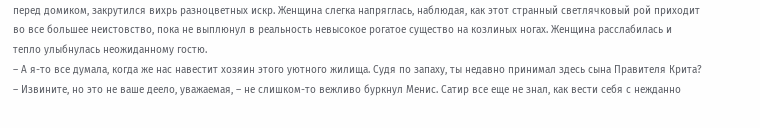перед домиком, закрутился вихрь разноцветных искр. Женщина слегка напряглась, наблюдая, как этот странный светлячковый рой приходит во все большее неистовство, пока не выплюнул в реальность невысокое рогатое существо на козлиных ногах. Женщина расслабилась и тепло улыбнулась неожиданному гостю.
– А я-то все думала, когда же нас навестит хозяин этого уютного жилища. Судя по запаху, ты недавно принимал здесь сына Правителя Крита?
– Извините, но это не ваше деело, уважаемая, – не слишком-то вежливо буркнул Менис. Сатир все еще не знал, как вести себя с нежданно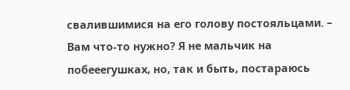свалившимися на его голову постояльцами. – Вам что-то нужно? Я не мальчик на побееегушках, но, так и быть, постараюсь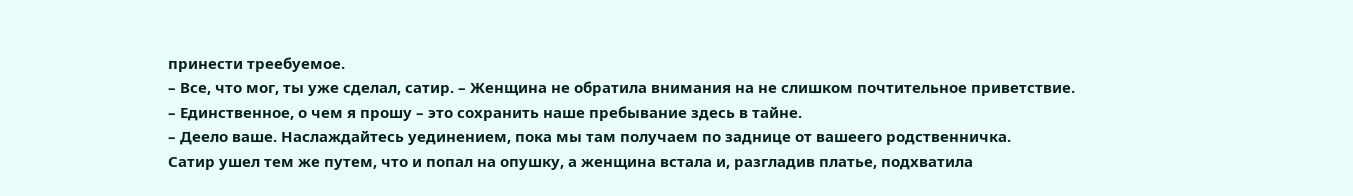принести треебуемое.
– Все, что мог, ты уже сделал, сатир. – Женщина не обратила внимания на не слишком почтительное приветствие. – Единственное, о чем я прошу – это сохранить наше пребывание здесь в тайне.
– Деело ваше. Наслаждайтесь уединением, пока мы там получаем по заднице от вашеего родственничка.
Сатир ушел тем же путем, что и попал на опушку, а женщина встала и, разгладив платье, подхватила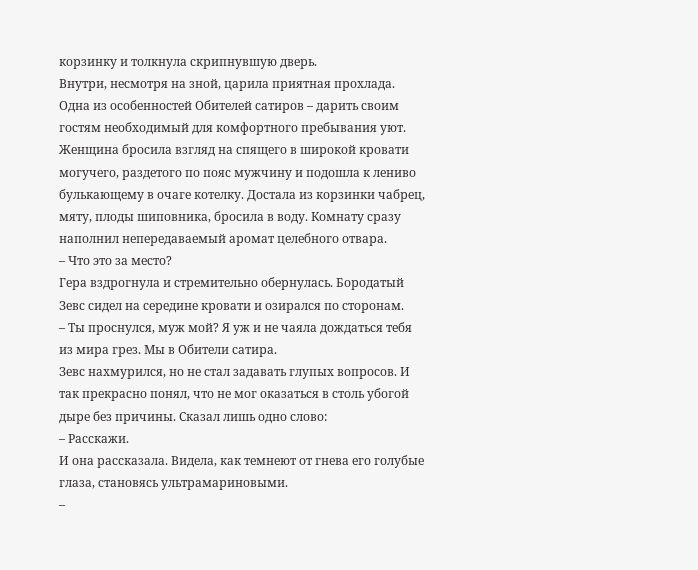корзинку и толкнула скрипнувшую дверь.
Внутри, несмотря на зной, царила приятная прохлада. Одна из особенностей Обителей сатиров – дарить своим гостям необходимый для комфортного пребывания уют. Женщина бросила взгляд на спящего в широкой кровати могучего, раздетого по пояс мужчину и подошла к лениво булькающему в очаге котелку. Достала из корзинки чабрец, мяту, плоды шиповника, бросила в воду. Комнату сразу наполнил непередаваемый аромат целебного отвара.
– Что это за место?
Гера вздрогнула и стремительно обернулась. Бородатый Зевс сидел на середине кровати и озирался по сторонам.
– Ты проснулся, муж мой? Я уж и не чаяла дождаться тебя из мира грез. Мы в Обители сатира.
Зевс нахмурился, но не стал задавать глупых вопросов. И так прекрасно понял, что не мог оказаться в столь убогой дыре без причины. Сказал лишь одно слово:
– Расскажи.
И она рассказала. Видела, как темнеют от гнева его голубые глаза, становясь ультрамариновыми.
–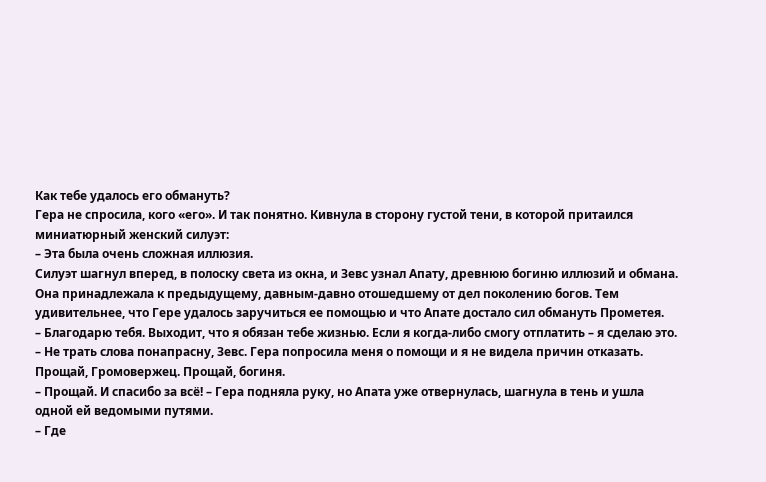Как тебе удалось его обмануть?
Гера не спросила, кого «его». И так понятно. Кивнула в сторону густой тени, в которой притаился миниатюрный женский силуэт:
– Эта была очень сложная иллюзия.
Силуэт шагнул вперед, в полоску света из окна, и Зевс узнал Апату, древнюю богиню иллюзий и обмана. Она принадлежала к предыдущему, давным-давно отошедшему от дел поколению богов. Тем удивительнее, что Гере удалось заручиться ее помощью и что Апате достало сил обмануть Прометея.
– Благодарю тебя. Выходит, что я обязан тебе жизнью. Если я когда-либо смогу отплатить – я сделаю это.
– Не трать слова понапрасну, Зевс. Гера попросила меня о помощи и я не видела причин отказать. Прощай, Громовержец. Прощай, богиня.
– Прощай. И спасибо за всё! – Гера подняла руку, но Апата уже отвернулась, шагнула в тень и ушла одной ей ведомыми путями.
– Где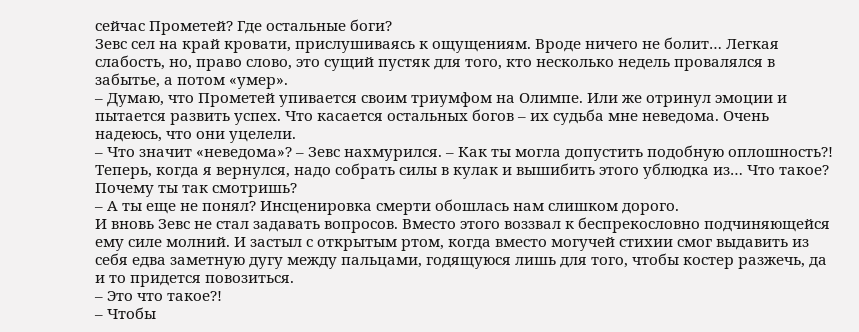сейчас Прометей? Где остальные боги?
Зевс сел на край кровати, прислушиваясь к ощущениям. Вроде ничего не болит… Легкая слабость, но, право слово, это сущий пустяк для того, кто несколько недель провалялся в забытье, а потом «умер».
– Думаю, что Прометей упивается своим триумфом на Олимпе. Или же отринул эмоции и пытается развить успех. Что касается остальных богов – их судьба мне неведома. Очень надеюсь, что они уцелели.
– Что значит «неведома»? – Зевс нахмурился. – Как ты могла допустить подобную оплошность?! Теперь, когда я вернулся, надо собрать силы в кулак и вышибить этого ублюдка из… Что такое? Почему ты так смотришь?
– А ты еще не понял? Инсценировка смерти обошлась нам слишком дорого.
И вновь Зевс не стал задавать вопросов. Вместо этого воззвал к беспрекословно подчиняющейся ему силе молний. И застыл с открытым ртом, когда вместо могучей стихии смог выдавить из себя едва заметную дугу между пальцами, годящуюся лишь для того, чтобы костер разжечь, да и то придется повозиться.
– Это что такое?!
– Чтобы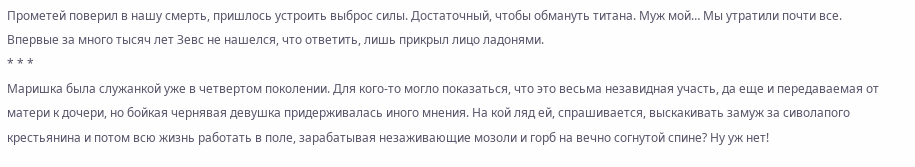Прометей поверил в нашу смерть, пришлось устроить выброс силы. Достаточный, чтобы обмануть титана. Муж мой… Мы утратили почти все.
Впервые за много тысяч лет Зевс не нашелся, что ответить, лишь прикрыл лицо ладонями.
* * *
Маришка была служанкой уже в четвертом поколении. Для кого-то могло показаться, что это весьма незавидная участь, да еще и передаваемая от матери к дочери, но бойкая чернявая девушка придерживалась иного мнения. На кой ляд ей, спрашивается, выскакивать замуж за сиволапого крестьянина и потом всю жизнь работать в поле, зарабатывая незаживающие мозоли и горб на вечно согнутой спине? Ну уж нет!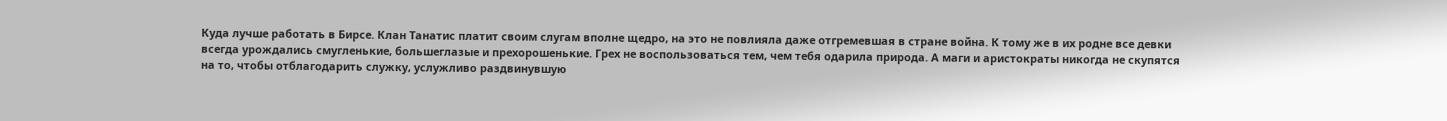Куда лучше работать в Бирсе. Клан Танатис платит своим слугам вполне щедро, на это не повлияла даже отгремевшая в стране война. К тому же в их родне все девки всегда урождались смугленькие, большеглазые и прехорошенькие. Грех не воспользоваться тем, чем тебя одарила природа. А маги и аристократы никогда не скупятся на то, чтобы отблагодарить служку, услужливо раздвинувшую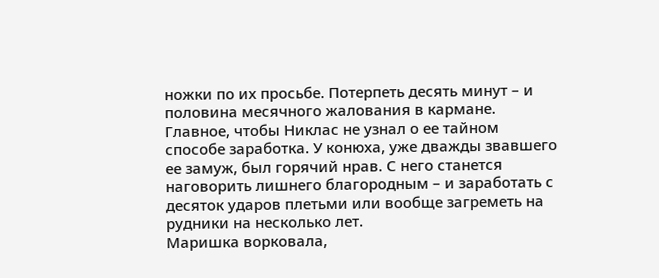ножки по их просьбе. Потерпеть десять минут – и половина месячного жалования в кармане. Главное, чтобы Никлас не узнал о ее тайном способе заработка. У конюха, уже дважды звавшего ее замуж, был горячий нрав. С него станется наговорить лишнего благородным – и заработать с десяток ударов плетьми или вообще загреметь на рудники на несколько лет.
Маришка ворковала,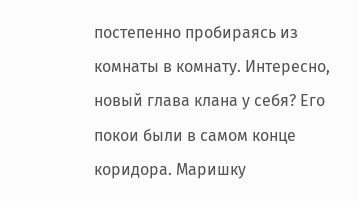постепенно пробираясь из комнаты в комнату. Интересно, новый глава клана у себя? Его покои были в самом конце коридора. Маришку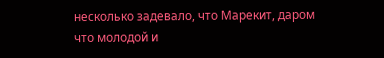несколько задевало, что Марекит, даром что молодой и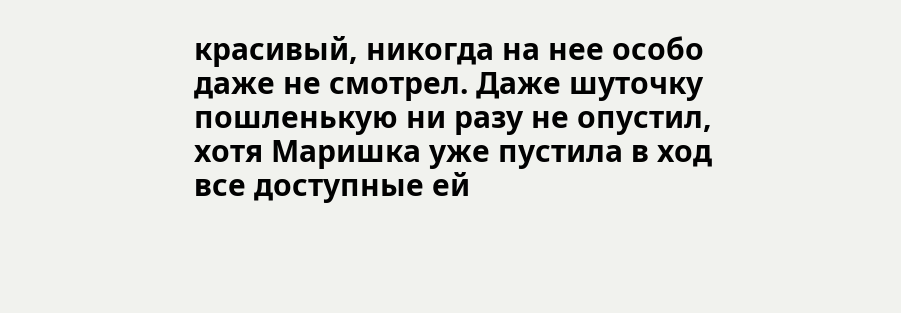красивый, никогда на нее особо даже не смотрел. Даже шуточку пошленькую ни разу не опустил, хотя Маришка уже пустила в ход все доступные ей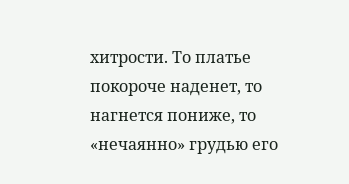хитрости. То платье покороче наденет, то нагнется пониже, то «нечаянно» грудью его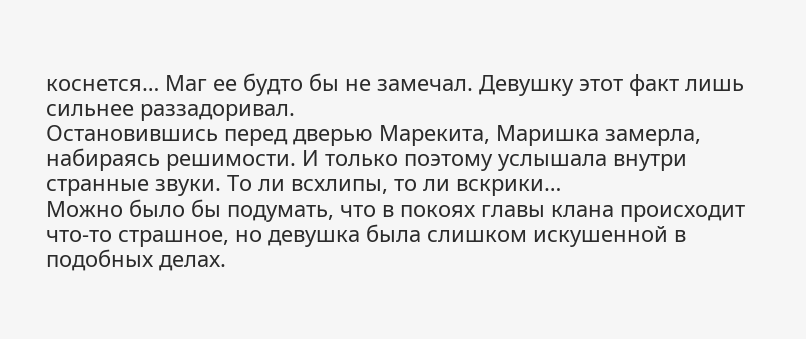коснется… Маг ее будто бы не замечал. Девушку этот факт лишь сильнее раззадоривал.
Остановившись перед дверью Марекита, Маришка замерла, набираясь решимости. И только поэтому услышала внутри странные звуки. То ли всхлипы, то ли вскрики…
Можно было бы подумать, что в покоях главы клана происходит что-то страшное, но девушка была слишком искушенной в подобных делах.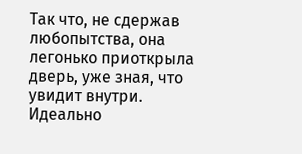Так что, не сдержав любопытства, она легонько приоткрыла дверь, уже зная, что увидит внутри.
Идеально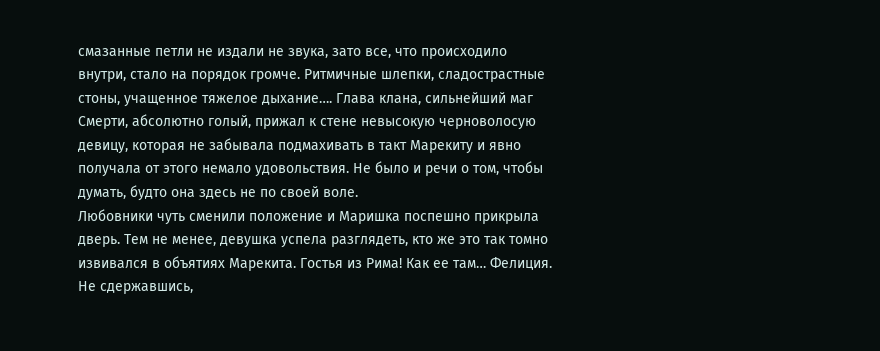смазанные петли не издали не звука, зато все, что происходило внутри, стало на порядок громче. Ритмичные шлепки, сладострастные стоны, учащенное тяжелое дыхание…. Глава клана, сильнейший маг Смерти, абсолютно голый, прижал к стене невысокую черноволосую девицу, которая не забывала подмахивать в такт Марекиту и явно получала от этого немало удовольствия. Не было и речи о том, чтобы думать, будто она здесь не по своей воле.
Любовники чуть сменили положение и Маришка поспешно прикрыла дверь. Тем не менее, девушка успела разглядеть, кто же это так томно извивался в объятиях Марекита. Гостья из Рима! Как ее там… Фелиция. Не сдержавшись,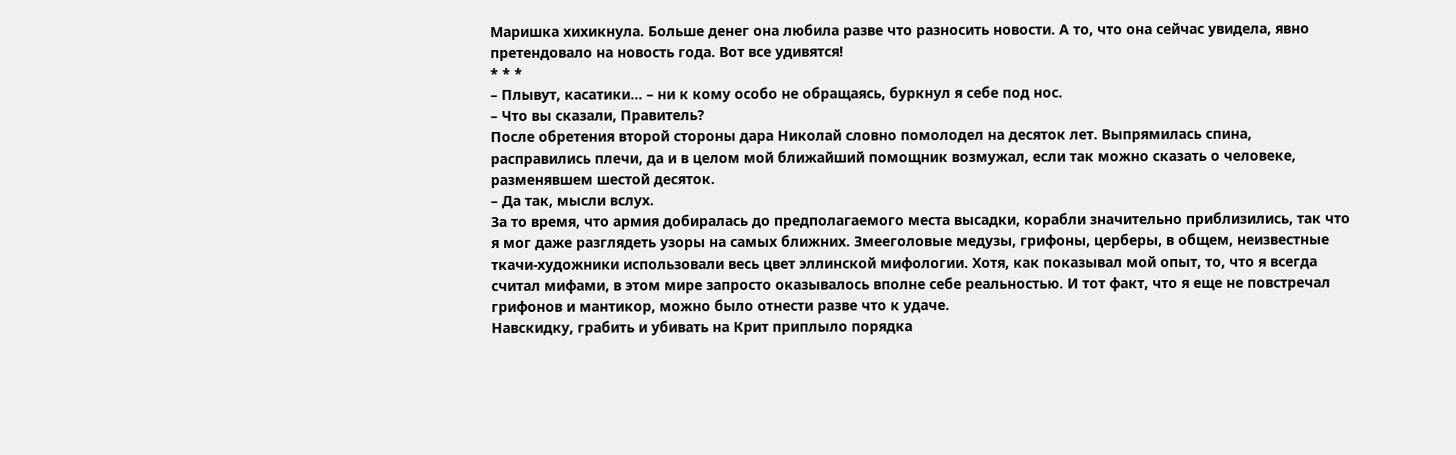Маришка хихикнула. Больше денег она любила разве что разносить новости. А то, что она сейчас увидела, явно претендовало на новость года. Вот все удивятся!
* * *
– Плывут, касатики… – ни к кому особо не обращаясь, буркнул я себе под нос.
– Что вы сказали, Правитель?
После обретения второй стороны дара Николай словно помолодел на десяток лет. Выпрямилась спина, расправились плечи, да и в целом мой ближайший помощник возмужал, если так можно сказать о человеке, разменявшем шестой десяток.
– Да так, мысли вслух.
За то время, что армия добиралась до предполагаемого места высадки, корабли значительно приблизились, так что я мог даже разглядеть узоры на самых ближних. Змееголовые медузы, грифоны, церберы, в общем, неизвестные ткачи-художники использовали весь цвет эллинской мифологии. Хотя, как показывал мой опыт, то, что я всегда считал мифами, в этом мире запросто оказывалось вполне себе реальностью. И тот факт, что я еще не повстречал грифонов и мантикор, можно было отнести разве что к удаче.
Навскидку, грабить и убивать на Крит приплыло порядка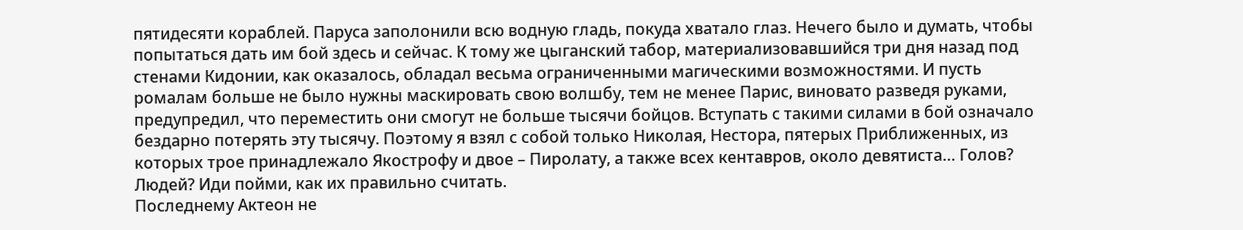пятидесяти кораблей. Паруса заполонили всю водную гладь, покуда хватало глаз. Нечего было и думать, чтобы попытаться дать им бой здесь и сейчас. К тому же цыганский табор, материализовавшийся три дня назад под стенами Кидонии, как оказалось, обладал весьма ограниченными магическими возможностями. И пусть ромалам больше не было нужны маскировать свою волшбу, тем не менее Парис, виновато разведя руками, предупредил, что переместить они смогут не больше тысячи бойцов. Вступать с такими силами в бой означало бездарно потерять эту тысячу. Поэтому я взял с собой только Николая, Нестора, пятерых Приближенных, из которых трое принадлежало Якострофу и двое – Пиролату, а также всех кентавров, около девятиста… Голов? Людей? Иди пойми, как их правильно считать.
Последнему Актеон не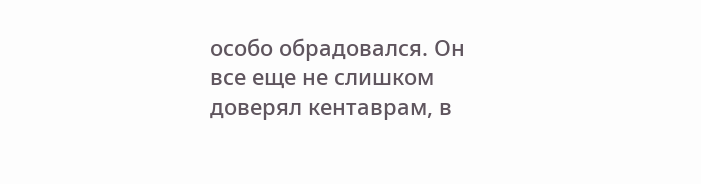особо обрадовался. Он все еще не слишком доверял кентаврам, в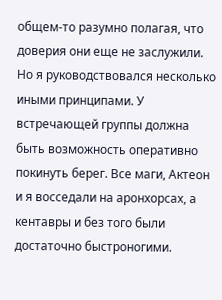общем-то разумно полагая, что доверия они еще не заслужили. Но я руководствовался несколько иными принципами. У встречающей группы должна быть возможность оперативно покинуть берег. Все маги, Актеон и я восседали на аронхорсах, а кентавры и без того были достаточно быстроногими.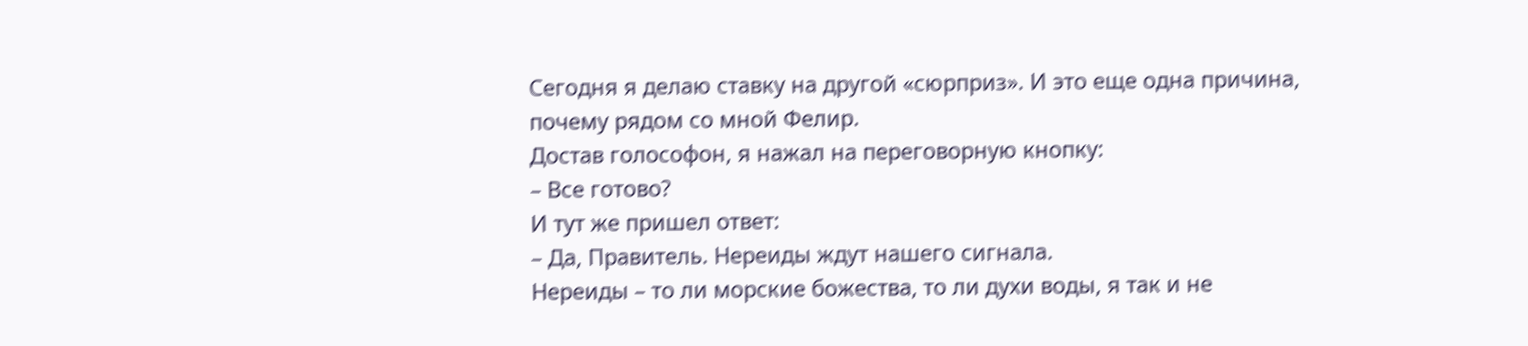Сегодня я делаю ставку на другой «сюрприз». И это еще одна причина, почему рядом со мной Фелир.
Достав голософон, я нажал на переговорную кнопку:
– Все готово?
И тут же пришел ответ:
– Да, Правитель. Нереиды ждут нашего сигнала.
Нереиды – то ли морские божества, то ли духи воды, я так и не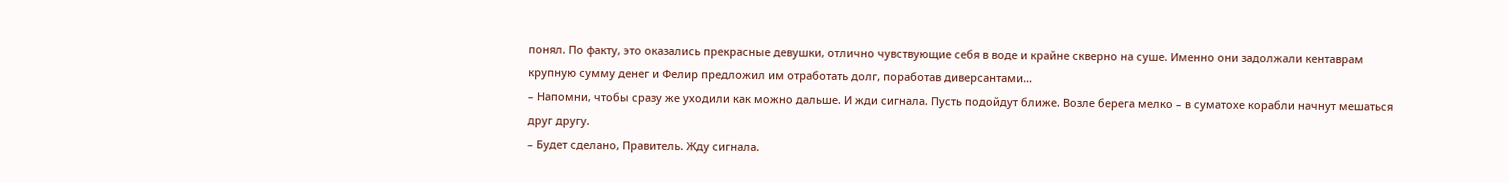понял. По факту, это оказались прекрасные девушки, отлично чувствующие себя в воде и крайне скверно на суше. Именно они задолжали кентаврам крупную сумму денег и Фелир предложил им отработать долг, поработав диверсантами…
– Напомни, чтобы сразу же уходили как можно дальше. И жди сигнала. Пусть подойдут ближе. Возле берега мелко – в суматохе корабли начнут мешаться друг другу.
– Будет сделано, Правитель. Жду сигнала.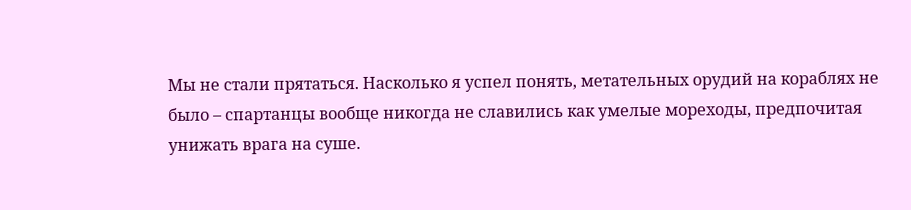Мы не стали прятаться. Насколько я успел понять, метательных орудий на кораблях не было – спартанцы вообще никогда не славились как умелые мореходы, предпочитая унижать врага на суше.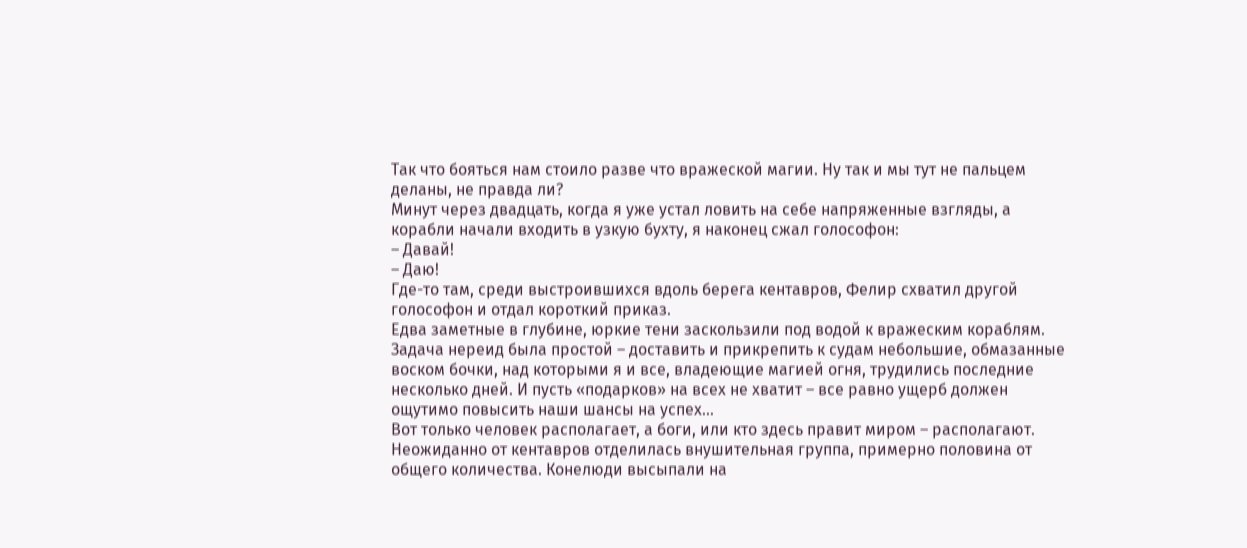Так что бояться нам стоило разве что вражеской магии. Ну так и мы тут не пальцем деланы, не правда ли?
Минут через двадцать, когда я уже устал ловить на себе напряженные взгляды, а корабли начали входить в узкую бухту, я наконец сжал голософон:
– Давай!
– Даю!
Где-то там, среди выстроившихся вдоль берега кентавров, Фелир схватил другой голософон и отдал короткий приказ.
Едва заметные в глубине, юркие тени заскользили под водой к вражеским кораблям. Задача нереид была простой – доставить и прикрепить к судам небольшие, обмазанные воском бочки, над которыми я и все, владеющие магией огня, трудились последние несколько дней. И пусть «подарков» на всех не хватит – все равно ущерб должен ощутимо повысить наши шансы на успех…
Вот только человек располагает, а боги, или кто здесь правит миром – располагают. Неожиданно от кентавров отделилась внушительная группа, примерно половина от общего количества. Конелюди высыпали на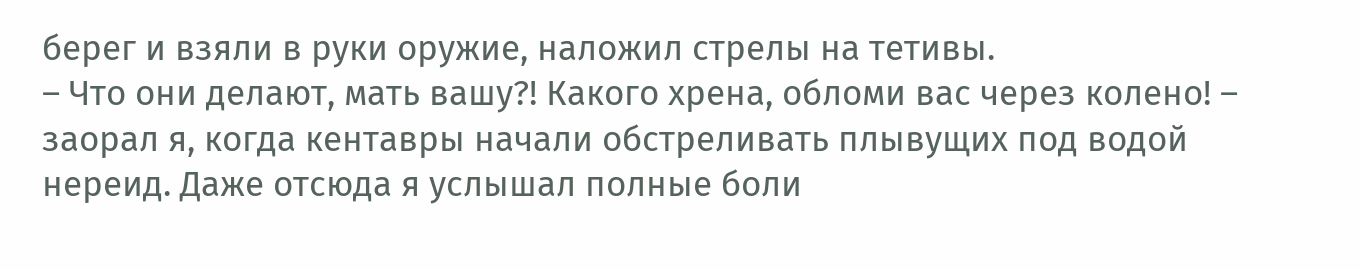берег и взяли в руки оружие, наложил стрелы на тетивы.
– Что они делают, мать вашу?! Какого хрена, обломи вас через колено! – заорал я, когда кентавры начали обстреливать плывущих под водой нереид. Даже отсюда я услышал полные боли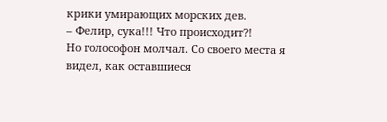крики умирающих морских дев.
– Фелир, сука!!! Что происходит?!
Но голософон молчал. Со своего места я видел, как оставшиеся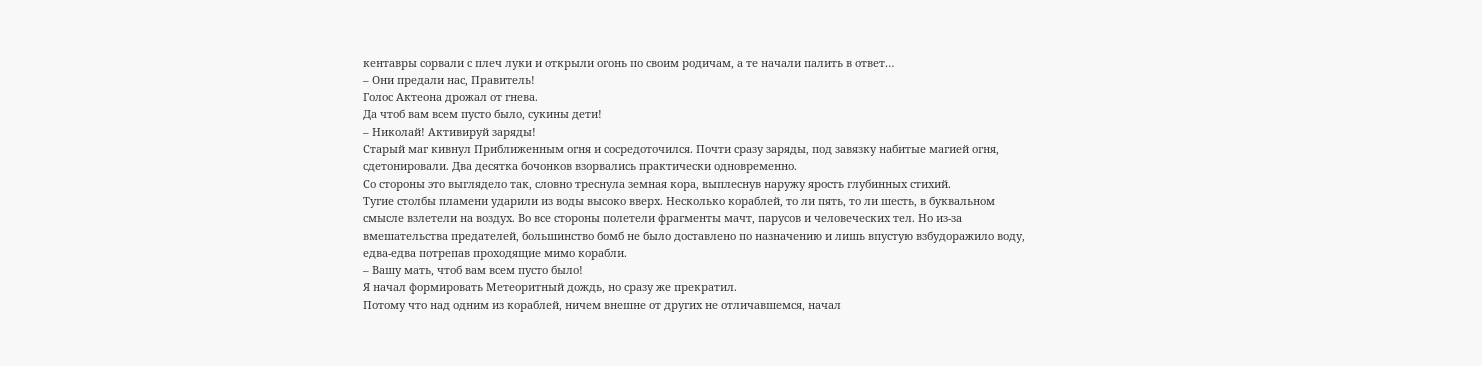кентавры сорвали с плеч луки и открыли огонь по своим родичам, а те начали палить в ответ…
– Они предали нас, Правитель!
Голос Актеона дрожал от гнева.
Да чтоб вам всем пусто было, сукины дети!
– Николай! Активируй заряды!
Старый маг кивнул Приближенным огня и сосредоточился. Почти сразу заряды, под завязку набитые магией огня, сдетонировали. Два десятка бочонков взорвались практически одновременно.
Со стороны это выглядело так, словно треснула земная кора, выплеснув наружу ярость глубинных стихий.
Тугие столбы пламени ударили из воды высоко вверх. Несколько кораблей, то ли пять, то ли шесть, в буквальном смысле взлетели на воздух. Во все стороны полетели фрагменты мачт, парусов и человеческих тел. Но из-за вмешательства предателей, большинство бомб не было доставлено по назначению и лишь впустую взбудоражило воду, едва-едва потрепав проходящие мимо корабли.
– Вашу мать, чтоб вам всем пусто было!
Я начал формировать Метеоритный дождь, но сразу же прекратил.
Потому что над одним из кораблей, ничем внешне от других не отличавшемся, начал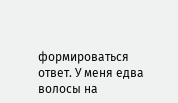формироваться ответ. У меня едва волосы на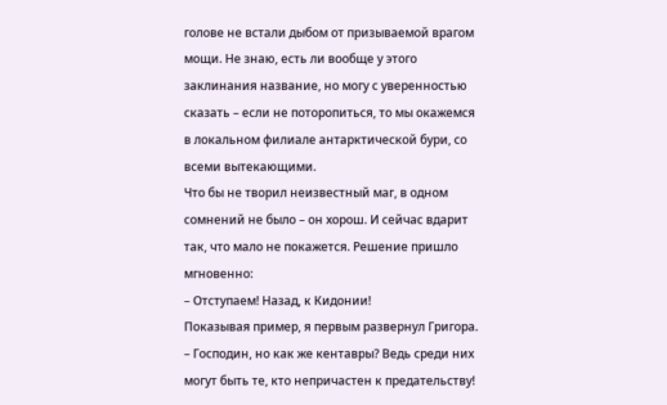голове не встали дыбом от призываемой врагом мощи. Не знаю, есть ли вообще у этого заклинания название, но могу с уверенностью сказать – если не поторопиться, то мы окажемся в локальном филиале антарктической бури, со всеми вытекающими.
Что бы не творил неизвестный маг, в одном сомнений не было – он хорош. И сейчас вдарит так, что мало не покажется. Решение пришло мгновенно:
– Отступаем! Назад, к Кидонии!
Показывая пример, я первым развернул Григора.
– Господин, но как же кентавры? Ведь среди них могут быть те, кто непричастен к предательству!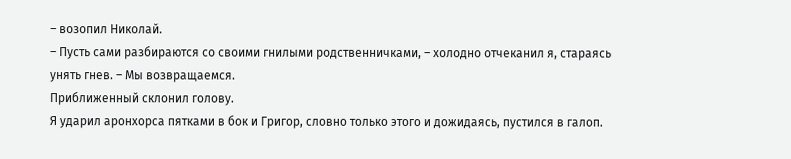– возопил Николай.
– Пусть сами разбираются со своими гнилыми родственничками, – холодно отчеканил я, стараясь унять гнев. – Мы возвращаемся.
Приближенный склонил голову.
Я ударил аронхорса пятками в бок и Григор, словно только этого и дожидаясь, пустился в галоп.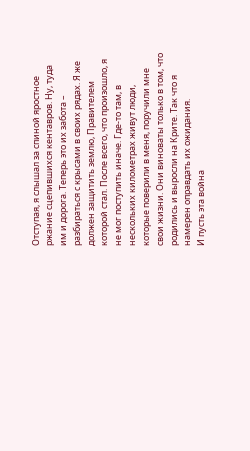Отступая, я слышал за спиной яростное ржание сцепившихся кентавров. Ну, туда им и дорога. Теперь это их забота – разбираться с крысами в своих рядах. Я же должен защитить землю, Правителем которой стал. После всего, что произошло, я не мог поступить иначе. Где-то там, в нескольких километрах живут люди, которые поверили в меня, поручили мне свои жизни. Они виноваты только в том, что родились и выросли на Крите. Так что я намерен оправдать их ожидания.
И пусть эта война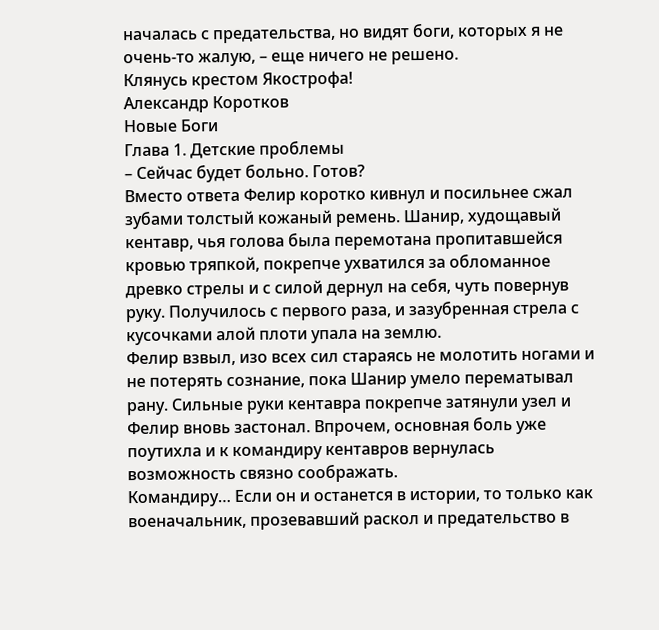началась с предательства, но видят боги, которых я не очень-то жалую, – еще ничего не решено.
Клянусь крестом Якострофа!
Александр Коротков
Новые Боги
Глава 1. Детские проблемы
– Сейчас будет больно. Готов?
Вместо ответа Фелир коротко кивнул и посильнее сжал зубами толстый кожаный ремень. Шанир, худощавый кентавр, чья голова была перемотана пропитавшейся кровью тряпкой, покрепче ухватился за обломанное древко стрелы и с силой дернул на себя, чуть повернув руку. Получилось с первого раза, и зазубренная стрела с кусочками алой плоти упала на землю.
Фелир взвыл, изо всех сил стараясь не молотить ногами и не потерять сознание, пока Шанир умело перематывал рану. Сильные руки кентавра покрепче затянули узел и Фелир вновь застонал. Впрочем, основная боль уже поутихла и к командиру кентавров вернулась возможность связно соображать.
Командиру… Если он и останется в истории, то только как военачальник, прозевавший раскол и предательство в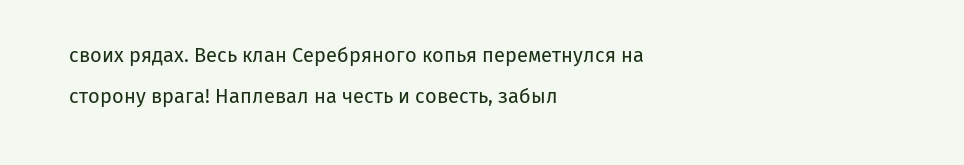своих рядах. Весь клан Серебряного копья переметнулся на сторону врага! Наплевал на честь и совесть, забыл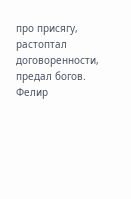про присягу, растоптал договоренности, предал богов.
Фелир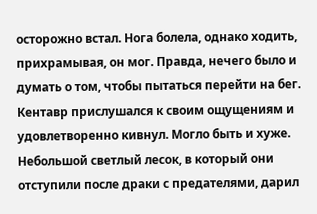осторожно встал. Нога болела, однако ходить, прихрамывая, он мог. Правда, нечего было и думать о том, чтобы пытаться перейти на бег. Кентавр прислушался к своим ощущениям и удовлетворенно кивнул. Могло быть и хуже.
Небольшой светлый лесок, в который они отступили после драки с предателями, дарил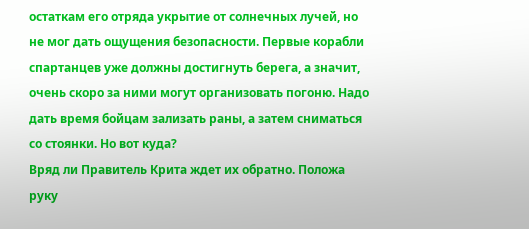остаткам его отряда укрытие от солнечных лучей, но не мог дать ощущения безопасности. Первые корабли спартанцев уже должны достигнуть берега, а значит, очень скоро за ними могут организовать погоню. Надо дать время бойцам зализать раны, а затем сниматься со стоянки. Но вот куда?
Вряд ли Правитель Крита ждет их обратно. Положа руку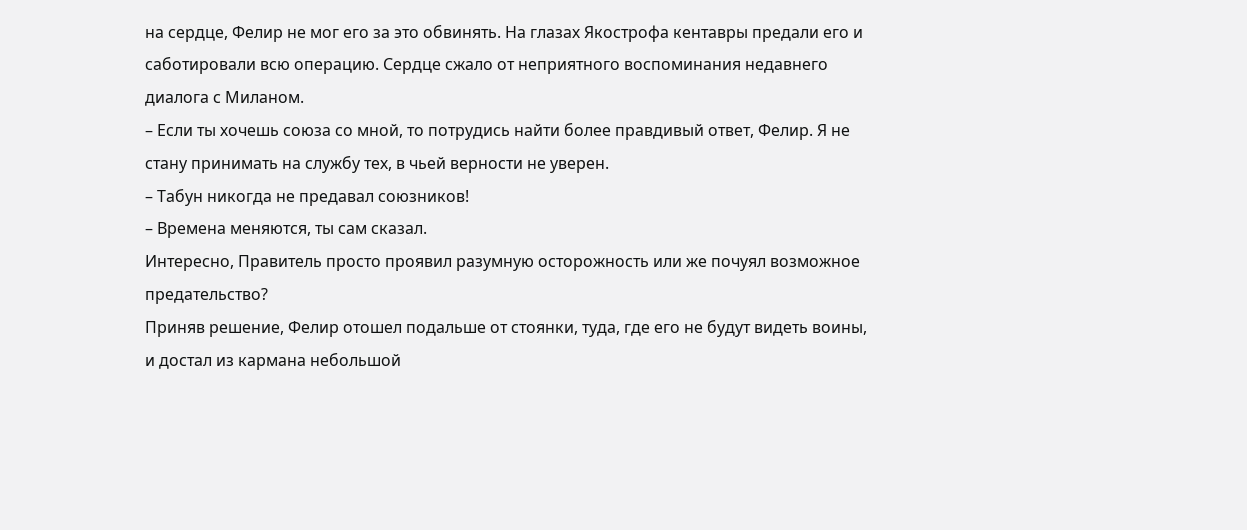на сердце, Фелир не мог его за это обвинять. На глазах Якострофа кентавры предали его и саботировали всю операцию. Сердце сжало от неприятного воспоминания недавнего диалога с Миланом.
– Если ты хочешь союза со мной, то потрудись найти более правдивый ответ, Фелир. Я не стану принимать на службу тех, в чьей верности не уверен.
– Табун никогда не предавал союзников!
– Времена меняются, ты сам сказал.
Интересно, Правитель просто проявил разумную осторожность или же почуял возможное предательство?
Приняв решение, Фелир отошел подальше от стоянки, туда, где его не будут видеть воины, и достал из кармана небольшой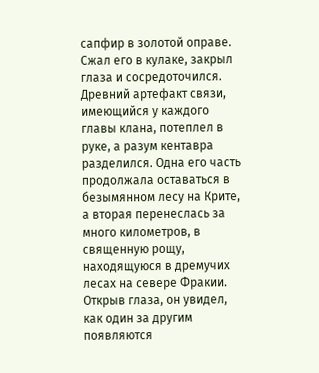сапфир в золотой оправе. Сжал его в кулаке, закрыл глаза и сосредоточился. Древний артефакт связи, имеющийся у каждого главы клана, потеплел в руке, а разум кентавра разделился. Одна его часть продолжала оставаться в безымянном лесу на Крите, а вторая перенеслась за много километров, в священную рощу, находящуюся в дремучих лесах на севере Фракии.
Открыв глаза, он увидел, как один за другим появляются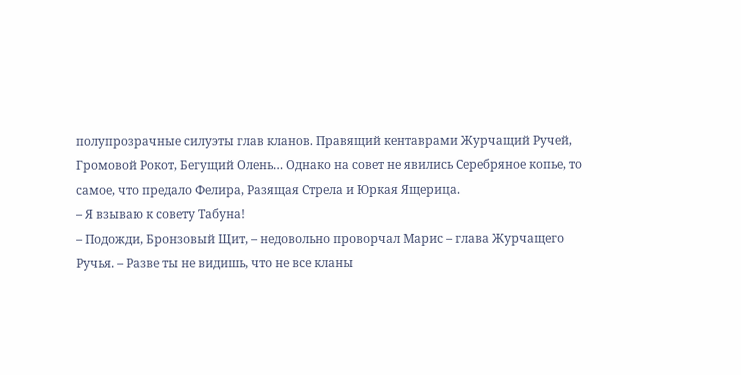полупрозрачные силуэты глав кланов. Правящий кентаврами Журчащий Ручей, Громовой Рокот, Бегущий Олень… Однако на совет не явились Серебряное копье, то самое, что предало Фелира, Разящая Стрела и Юркая Ящерица.
– Я взываю к совету Табуна!
– Подожди, Бронзовый Щит, – недовольно проворчал Марис – глава Журчащего Ручья. – Разве ты не видишь, что не все кланы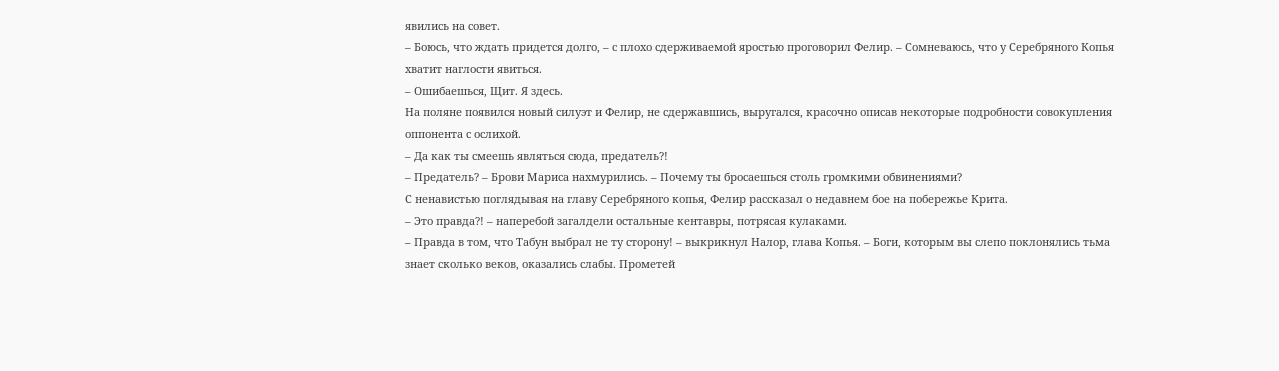явились на совет.
– Боюсь, что ждать придется долго, – с плохо сдерживаемой яростью проговорил Фелир. – Сомневаюсь, что у Серебряного Копья хватит наглости явиться.
– Ошибаешься, Щит. Я здесь.
На поляне появился новый силуэт и Фелир, не сдержавшись, выругался, красочно описав некоторые подробности совокупления оппонента с ослихой.
– Да как ты смеешь являться сюда, предатель?!
– Предатель? – Брови Мариса нахмурились. – Почему ты бросаешься столь громкими обвинениями?
С ненавистью поглядывая на главу Серебряного копья, Фелир рассказал о недавнем бое на побережье Крита.
– Это правда?! – наперебой загалдели остальные кентавры, потрясая кулаками.
– Правда в том, что Табун выбрал не ту сторону! – выкрикнул Налор, глава Копья. – Боги, которым вы слепо поклонялись тьма знает сколько веков, оказались слабы. Прометей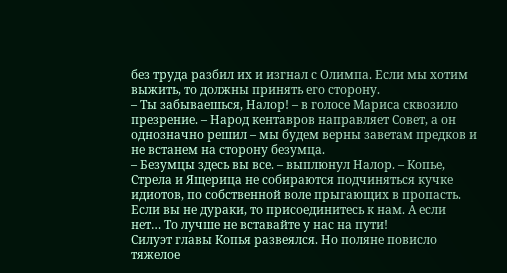без труда разбил их и изгнал с Олимпа. Если мы хотим выжить, то должны принять его сторону.
– Ты забываешься, Налор! – в голосе Мариса сквозило презрение. – Народ кентавров направляет Совет, а он однозначно решил – мы будем верны заветам предков и не встанем на сторону безумца.
– Безумцы здесь вы все. – выплюнул Налор. – Копье, Стрела и Ящерица не собираются подчиняться кучке идиотов, по собственной воле прыгающих в пропасть. Если вы не дураки, то присоединитесь к нам. А если нет… То лучше не вставайте у нас на пути!
Силуэт главы Копья развеялся. Но поляне повисло тяжелое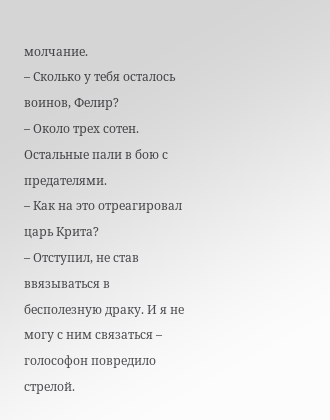молчание.
– Сколько у тебя осталось воинов, Фелир?
– Около трех сотен. Остальные пали в бою с предателями.
– Как на это отреагировал царь Крита?
– Отступил, не став ввязываться в бесполезную драку. И я не могу с ним связаться – голософон повредило стрелой.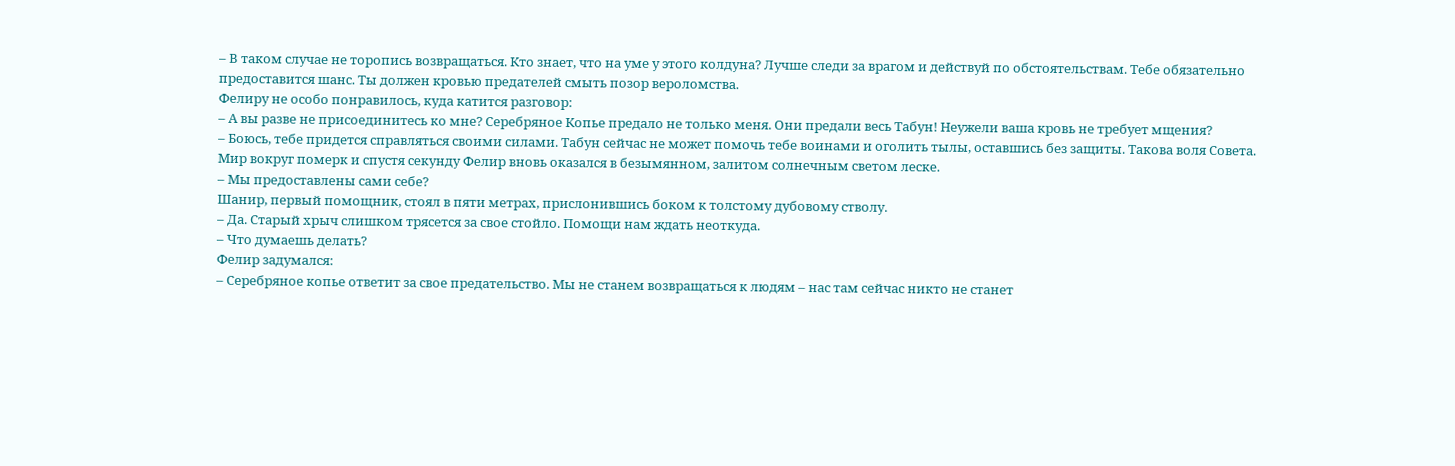– В таком случае не торопись возвращаться. Кто знает, что на уме у этого колдуна? Лучше следи за врагом и действуй по обстоятельствам. Тебе обязательно предоставится шанс. Ты должен кровью предателей смыть позор вероломства.
Фелиру не особо понравилось, куда катится разговор:
– А вы разве не присоединитесь ко мне? Серебряное Копье предало не только меня. Они предали весь Табун! Неужели ваша кровь не требует мщения?
– Боюсь, тебе придется справляться своими силами. Табун сейчас не может помочь тебе воинами и оголить тылы, оставшись без защиты. Такова воля Совета.
Мир вокруг померк и спустя секунду Фелир вновь оказался в безымянном, залитом солнечным светом леске.
– Мы предоставлены сами себе?
Шанир, первый помощник, стоял в пяти метрах, прислонившись боком к толстому дубовому стволу.
– Да. Старый хрыч слишком трясется за свое стойло. Помощи нам ждать неоткуда.
– Что думаешь делать?
Фелир задумался:
– Серебряное копье ответит за свое предательство. Мы не станем возвращаться к людям – нас там сейчас никто не станет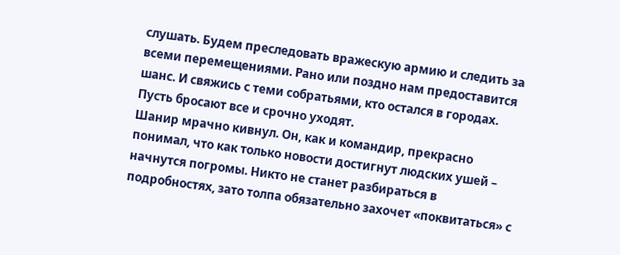слушать. Будем преследовать вражескую армию и следить за всеми перемещениями. Рано или поздно нам предоставится шанс. И свяжись с теми собратьями, кто остался в городах. Пусть бросают все и срочно уходят.
Шанир мрачно кивнул. Он, как и командир, прекрасно понимал, что как только новости достигнут людских ушей – начнутся погромы. Никто не станет разбираться в подробностях, зато толпа обязательно захочет «поквитаться» с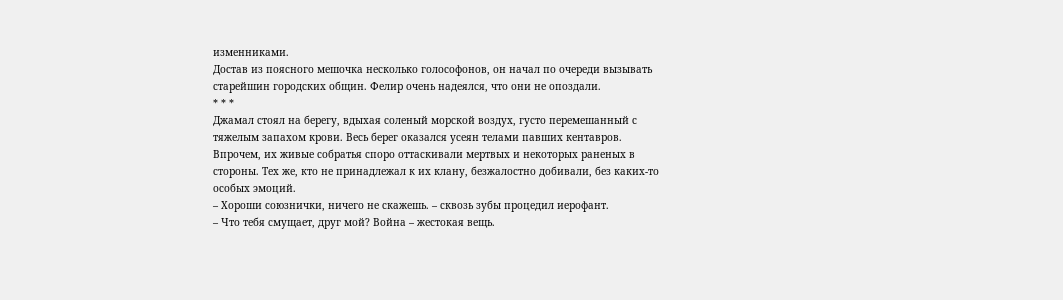изменниками.
Достав из поясного мешочка несколько голософонов, он начал по очереди вызывать старейшин городских общин. Фелир очень надеялся, что они не опоздали.
* * *
Джамал стоял на берегу, вдыхая соленый морской воздух, густо перемешанный с тяжелым запахом крови. Весь берег оказался усеян телами павших кентавров. Впрочем, их живые собратья споро оттаскивали мертвых и некоторых раненых в стороны. Тех же, кто не принадлежал к их клану, безжалостно добивали, без каких-то особых эмоций.
– Хороши союзнички, ничего не скажешь. – сквозь зубы процедил иерофант.
– Что тебя смущает, друг мой? Война – жестокая вещь.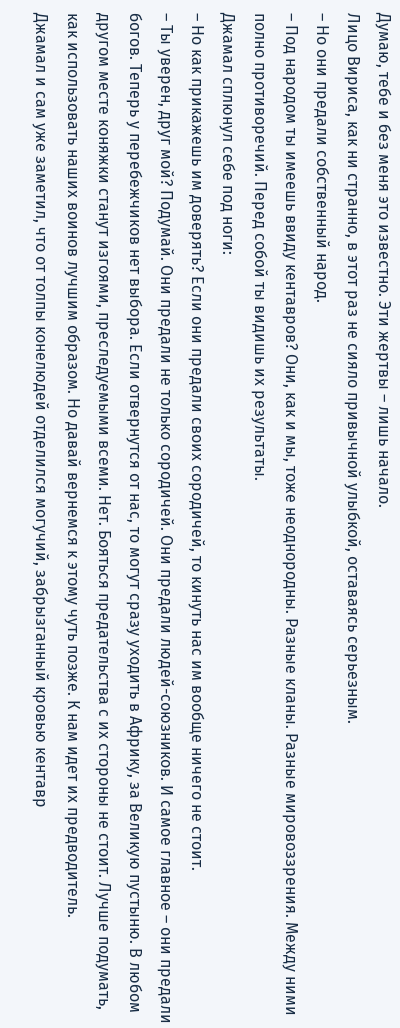Думаю, тебе и без меня это известно. Эти жертвы – лишь начало.
Лицо Вириса, как ни странно, в этот раз не сияло привычной улыбкой, оставаясь серьезным.
– Но они предали собственный народ.
– Под народом ты имеешь ввиду кентавров? Они, как и мы, тоже неоднородны. Разные кланы. Разные мировоззрения. Между ними полно противоречий. Перед собой ты видишь их результаты.
Джамал сплюнул себе под ноги:
– Но как прикажешь им доверять? Если они предали своих сородичей, то кинуть нас им вообще ничего не стоит.
– Ты уверен, друг мой? Подумай. Они предали не только сородичей. Они предали людей-союзников. И самое главное – они предали богов. Теперь у перебежчиков нет выбора. Если отвернутся от нас, то могут сразу уходить в Африку, за Великую пустыню. В любом другом месте коняжки станут изгоями, преследуемыми всеми. Нет. Бояться предательства с их стороны не стоит. Лучше подумать, как использовать наших воинов лучшим образом. Но давай вернемся к этому чуть позже. К нам идет их предводитель.
Джамал и сам уже заметил, что от толпы конелюдей отделился могучий, забрызганный кровью кентавр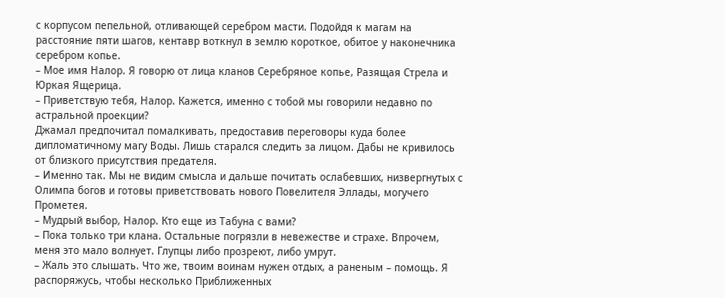с корпусом пепельной, отливающей серебром масти. Подойдя к магам на расстояние пяти шагов, кентавр воткнул в землю короткое, обитое у наконечника серебром копье.
– Мое имя Налор. Я говорю от лица кланов Серебряное копье, Разящая Стрела и Юркая Ящерица.
– Приветствую тебя, Налор. Кажется, именно с тобой мы говорили недавно по астральной проекции?
Джамал предпочитал помалкивать, предоставив переговоры куда более дипломатичному магу Воды. Лишь старался следить за лицом. Дабы не кривилось от близкого присутствия предателя.
– Именно так. Мы не видим смысла и дальше почитать ослабевших, низвергнутых с Олимпа богов и готовы приветствовать нового Повелителя Эллады, могучего Прометея.
– Мудрый выбор, Налор. Кто еще из Табуна с вами?
– Пока только три клана. Остальные погрязли в невежестве и страхе. Впрочем, меня это мало волнует. Глупцы либо прозреют, либо умрут.
– Жаль это слышать. Что же, твоим воинам нужен отдых, а раненым – помощь. Я распоряжусь, чтобы несколько Приближенных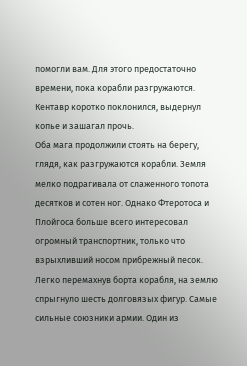помогли вам. Для этого предостаточно времени, пока корабли разгружаются.
Кентавр коротко поклонился, выдернул копье и зашагал прочь.
Оба мага продолжили стоять на берегу, глядя, как разгружаются корабли. Земля мелко подрагивала от слаженного топота десятков и сотен ног. Однако Фтеротоса и Плойгоса больше всего интересовал огромный транспортник, только что взрыхливший носом прибрежный песок.
Легко перемахнув борта корабля, на землю спрыгнуло шесть долговязых фигур. Самые сильные союзники армии. Один из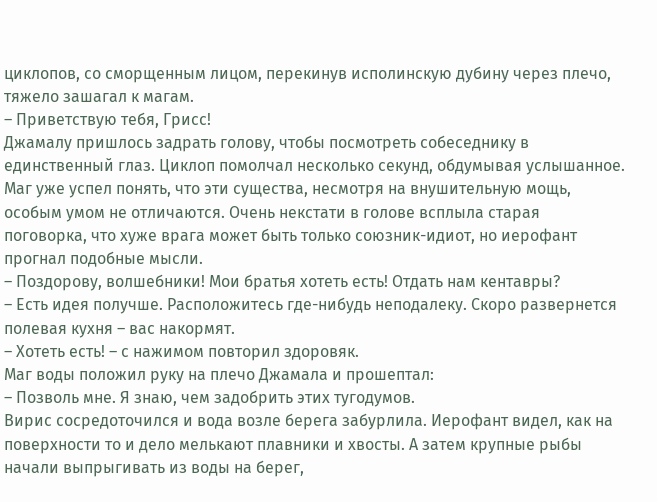циклопов, со сморщенным лицом, перекинув исполинскую дубину через плечо, тяжело зашагал к магам.
– Приветствую тебя, Грисс!
Джамалу пришлось задрать голову, чтобы посмотреть собеседнику в единственный глаз. Циклоп помолчал несколько секунд, обдумывая услышанное. Маг уже успел понять, что эти существа, несмотря на внушительную мощь, особым умом не отличаются. Очень некстати в голове всплыла старая поговорка, что хуже врага может быть только союзник-идиот, но иерофант прогнал подобные мысли.
– Поздорову, волшебники! Мои братья хотеть есть! Отдать нам кентавры?
– Есть идея получше. Расположитесь где-нибудь неподалеку. Скоро развернется полевая кухня – вас накормят.
– Хотеть есть! – с нажимом повторил здоровяк.
Маг воды положил руку на плечо Джамала и прошептал:
– Позволь мне. Я знаю, чем задобрить этих тугодумов.
Вирис сосредоточился и вода возле берега забурлила. Иерофант видел, как на поверхности то и дело мелькают плавники и хвосты. А затем крупные рыбы начали выпрыгивать из воды на берег,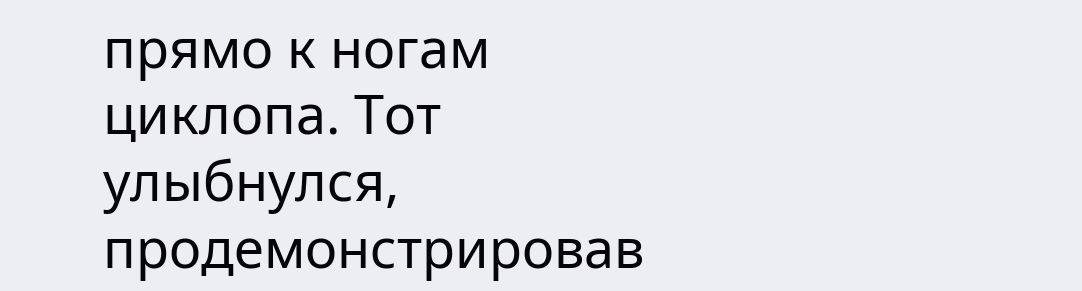прямо к ногам циклопа. Тот улыбнулся, продемонстрировав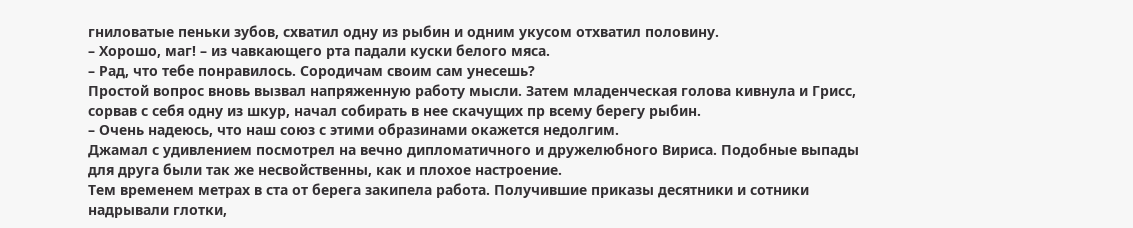гниловатые пеньки зубов, схватил одну из рыбин и одним укусом отхватил половину.
– Хорошо, маг! – из чавкающего рта падали куски белого мяса.
– Рад, что тебе понравилось. Сородичам своим сам унесешь?
Простой вопрос вновь вызвал напряженную работу мысли. Затем младенческая голова кивнула и Грисс, сорвав с себя одну из шкур, начал собирать в нее скачущих пр всему берегу рыбин.
– Очень надеюсь, что наш союз с этими образинами окажется недолгим.
Джамал с удивлением посмотрел на вечно дипломатичного и дружелюбного Вириса. Подобные выпады для друга были так же несвойственны, как и плохое настроение.
Тем временем метрах в ста от берега закипела работа. Получившие приказы десятники и сотники надрывали глотки,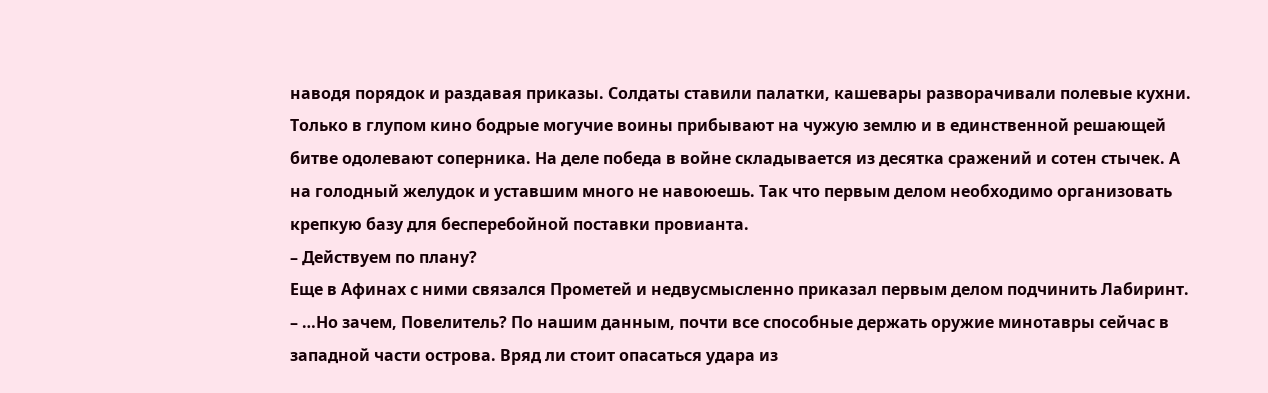наводя порядок и раздавая приказы. Солдаты ставили палатки, кашевары разворачивали полевые кухни.
Только в глупом кино бодрые могучие воины прибывают на чужую землю и в единственной решающей битве одолевают соперника. На деле победа в войне складывается из десятка сражений и сотен стычек. А на голодный желудок и уставшим много не навоюешь. Так что первым делом необходимо организовать крепкую базу для бесперебойной поставки провианта.
– Действуем по плану?
Еще в Афинах с ними связался Прометей и недвусмысленно приказал первым делом подчинить Лабиринт.
– …Но зачем, Повелитель? По нашим данным, почти все способные держать оружие минотавры сейчас в западной части острова. Вряд ли стоит опасаться удара из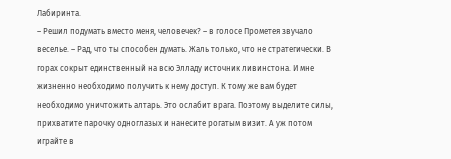Лабиринта.
– Решил подумать вместо меня, человечек? – в голосе Прометея звучало веселье. – Рад, что ты способен думать. Жаль только, что не стратегически. В горах сокрыт единственный на всю Элладу источник ливинстона. И мне жизненно необходимо получить к нему доступ. К тому же вам будет необходимо уничтожить алтарь. Это ослабит врага. Поэтому выделите силы, прихватите парочку одноглазых и нанесите рогатым визит. А уж потом играйте в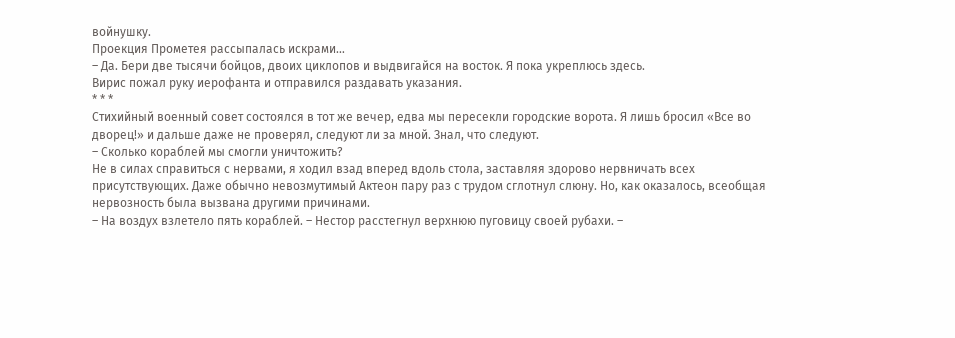войнушку.
Проекция Прометея рассыпалась искрами…
– Да. Бери две тысячи бойцов, двоих циклопов и выдвигайся на восток. Я пока укреплюсь здесь.
Вирис пожал руку иерофанта и отправился раздавать указания.
* * *
Стихийный военный совет состоялся в тот же вечер, едва мы пересекли городские ворота. Я лишь бросил «Все во дворец!» и дальше даже не проверял, следуют ли за мной. Знал, что следуют.
– Сколько кораблей мы смогли уничтожить?
Не в силах справиться с нервами, я ходил взад вперед вдоль стола, заставляя здорово нервничать всех присутствующих. Даже обычно невозмутимый Актеон пару раз с трудом сглотнул слюну. Но, как оказалось, всеобщая нервозность была вызвана другими причинами.
– На воздух взлетело пять кораблей. – Нестор расстегнул верхнюю пуговицу своей рубахи. –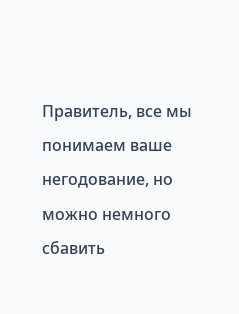Правитель, все мы понимаем ваше негодование, но можно немного сбавить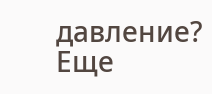давление? Еще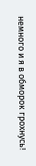немного и я в обморок грохнусь!